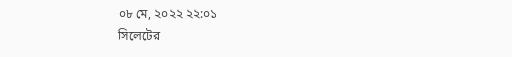০৮ মে, ২০২২ ২২:০১
সিলেটের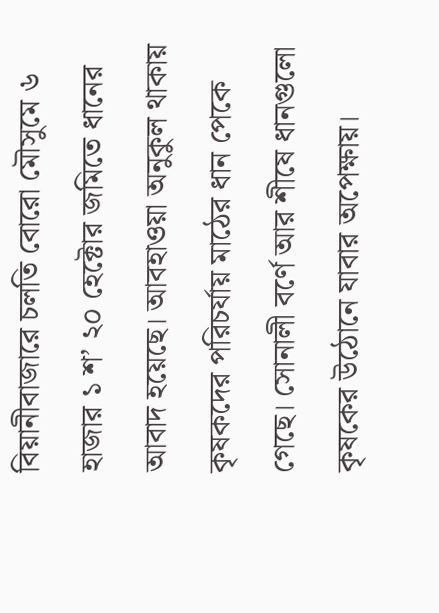বিয়ানীবাজারে চলতি বোরো মৌসুমে ৬ হাজার ১ শ’ ২০ হেক্টোর জমিতে ধানের আবাদ হয়েছে। আবহাওয়া অনুকুল থাকায় কৃষকদের পরিচর্যায় মাঠের ধান পেকে গেছে। সোনালী বর্ণে আর শীষে ধানগুলো কৃষকের উঠোনে যাবার অপেক্ষায়।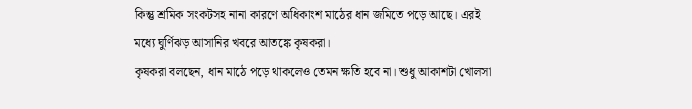কিন্তু শ্রমিক সংকটসহ নানা কারণে অধিকাংশ মাঠের ধান জমিতে পড়ে আছে। এরই মধ্যে ঘুর্ণিঝড় আসানির খবরে আতঙ্কে কৃষকরা।
কৃষকরা বলছেন, ধান মাঠে পড়ে থাকলেও তেমন ক্ষতি হবে না। শুধু আকাশটা খোলসা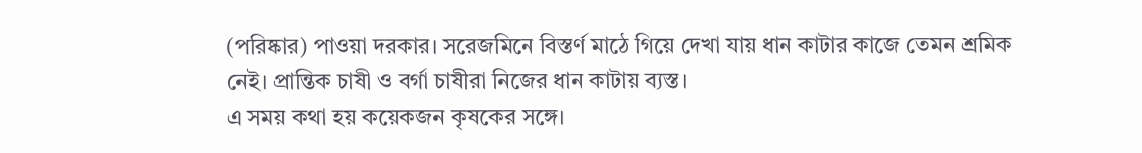(পরিষ্কার) পাওয়া দরকার। সরেজমিনে বিস্তর্ণ মাঠে গিয়ে দেখা যায় ধান কাটার কাজে তেমন শ্রমিক নেই। প্রান্তিক চাষী ও বর্গা চাষীরা নিজের ধান কাটায় ব্যস্ত।
এ সময় কথা হয় কয়েকজন কৃষকের সঙ্গে।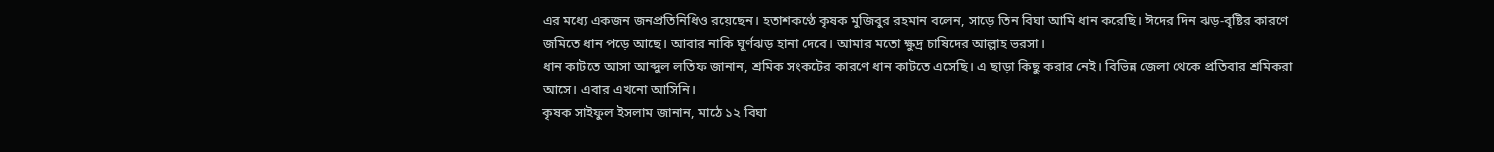এর মধ্যে একজন জনপ্রতিনিধিও রয়েছেন। হতাশকণ্ঠে কৃষক মুজিবুর রহমান বলেন, সাড়ে তিন বিঘা আমি ধান করেছি। ঈদের দিন ঝড়-বৃষ্টির কারণে জমিতে ধান পড়ে আছে। আবার নাকি ঘূর্ণঝড় হানা দেবে। আমার মতো ক্ষুদ্র চাষিদের আল্লাহ ভরসা।
ধান কাটতে আসা আব্দুল লতিফ জানান, শ্রমিক সংকটের কারণে ধান কাটতে এসেছি। এ ছাড়া কিছু করার নেই। বিভিন্ন জেলা থেকে প্রতিবার শ্রমিকরা আসে। এবার এখনো আসিনি।
কৃষক সাইফুল ইসলাম জানান, মাঠে ১২ বিঘা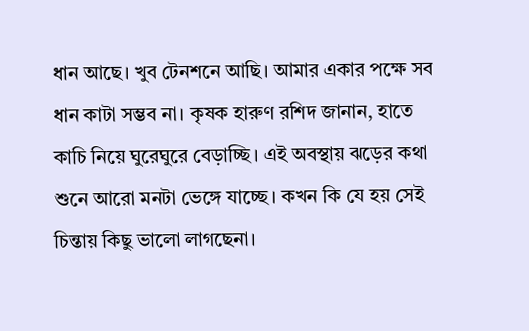ধান আছে। খুব টেনশনে আছি। আমার একার পক্ষে সব ধান কাটা সম্ভব না। কৃষক হারুণ রশিদ জানান, হাতে কাচি নিয়ে ঘুরেঘুরে বেড়াচ্ছি। এই অবস্থায় ঝড়ের কথা শুনে আরো মনটা ভেঙ্গে যাচ্ছে। কখন কি যে হয় সেই চিন্তায় কিছু ভালো লাগছেনা।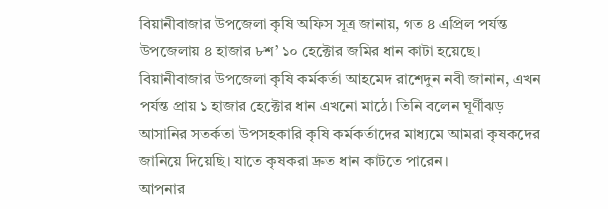বিয়ানীবাজার উপজেলা কৃষি অফিস সূত্র জানায়, গত ৪ এপ্রিল পর্যন্ত উপজেলায় ৪ হাজার ৮শ’ ১০ হেক্টোর জমির ধান কাটা হয়েছে।
বিয়ানীবাজার উপজেলা কৃষি কর্মকর্তা আহমেদ রাশেদুন নবী জানান, এখন পর্যন্ত প্রায় ১ হাজার হেক্টোর ধান এখনো মাঠে। তিনি বলেন ঘূর্ণীঝড় আসানির সতর্কতা উপসহকারি কৃষি কর্মকর্তাদের মাধ্যমে আমরা কৃষকদের জানিয়ে দিয়েছি। যাতে কৃষকরা দ্রুত ধান কাটতে পারেন।
আপনার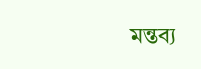মন্তব্য